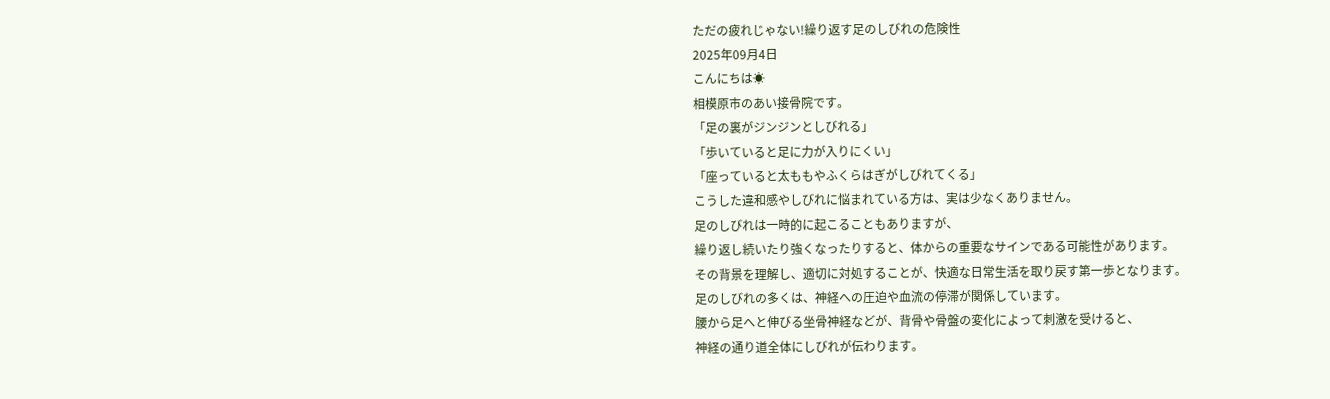ただの疲れじゃない!繰り返す足のしびれの危険性
2025年09月4日
こんにちは☀
相模原市のあい接骨院です。
「足の裏がジンジンとしびれる」
「歩いていると足に力が入りにくい」
「座っていると太ももやふくらはぎがしびれてくる」
こうした違和感やしびれに悩まれている方は、実は少なくありません。
足のしびれは一時的に起こることもありますが、
繰り返し続いたり強くなったりすると、体からの重要なサインである可能性があります。
その背景を理解し、適切に対処することが、快適な日常生活を取り戻す第一歩となります。
足のしびれの多くは、神経への圧迫や血流の停滞が関係しています。
腰から足へと伸びる坐骨神経などが、背骨や骨盤の変化によって刺激を受けると、
神経の通り道全体にしびれが伝わります。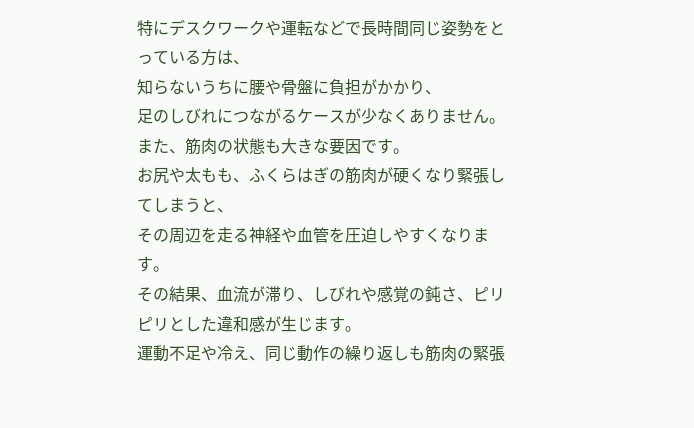特にデスクワークや運転などで長時間同じ姿勢をとっている方は、
知らないうちに腰や骨盤に負担がかかり、
足のしびれにつながるケースが少なくありません。
また、筋肉の状態も大きな要因です。
お尻や太もも、ふくらはぎの筋肉が硬くなり緊張してしまうと、
その周辺を走る神経や血管を圧迫しやすくなります。
その結果、血流が滞り、しびれや感覚の鈍さ、ピリピリとした違和感が生じます。
運動不足や冷え、同じ動作の繰り返しも筋肉の緊張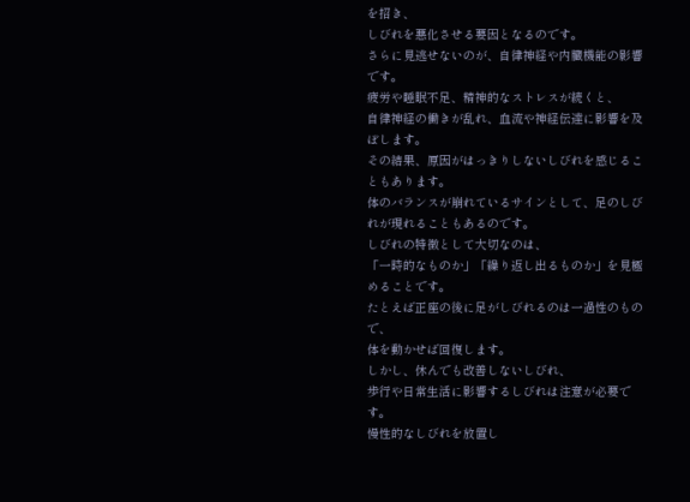を招き、
しびれを悪化させる要因となるのです。
さらに見逃せないのが、自律神経や内臓機能の影響です。
疲労や睡眠不足、精神的なストレスが続くと、
自律神経の働きが乱れ、血流や神経伝達に影響を及ぼします。
その結果、原因がはっきりしないしびれを感じることもあります。
体のバランスが崩れているサインとして、足のしびれが現れることもあるのです。
しびれの特徴として大切なのは、
「一時的なものか」「繰り返し出るものか」を見極めることです。
たとえば正座の後に足がしびれるのは一過性のもので、
体を動かせば回復します。
しかし、休んでも改善しないしびれ、
歩行や日常生活に影響するしびれは注意が必要です。
慢性的なしびれを放置し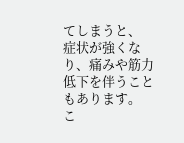てしまうと、
症状が強くなり、痛みや筋力低下を伴うこともあります。
こ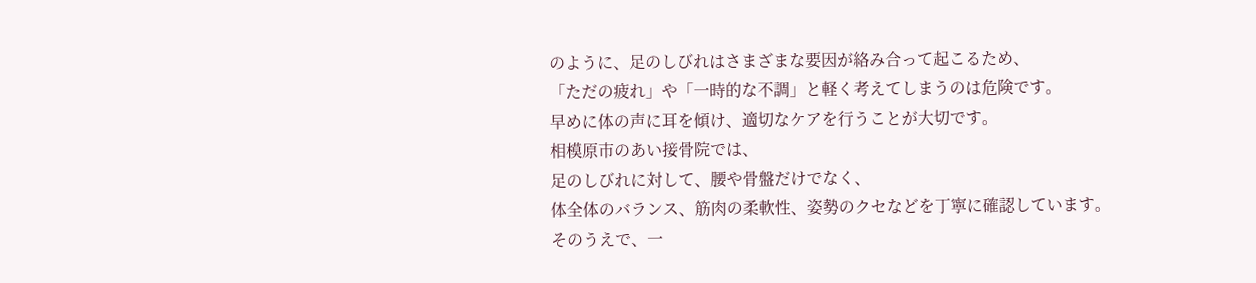のように、足のしびれはさまざまな要因が絡み合って起こるため、
「ただの疲れ」や「一時的な不調」と軽く考えてしまうのは危険です。
早めに体の声に耳を傾け、適切なケアを行うことが大切です。
相模原市のあい接骨院では、
足のしびれに対して、腰や骨盤だけでなく、
体全体のバランス、筋肉の柔軟性、姿勢のクセなどを丁寧に確認しています。
そのうえで、一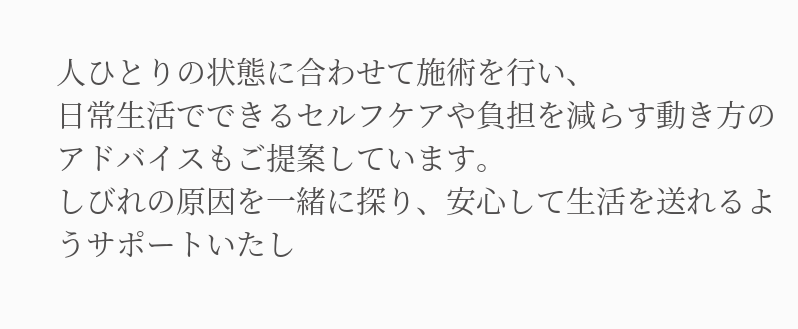人ひとりの状態に合わせて施術を行い、
日常生活でできるセルフケアや負担を減らす動き方のアドバイスもご提案しています。
しびれの原因を一緒に探り、安心して生活を送れるようサポートいたし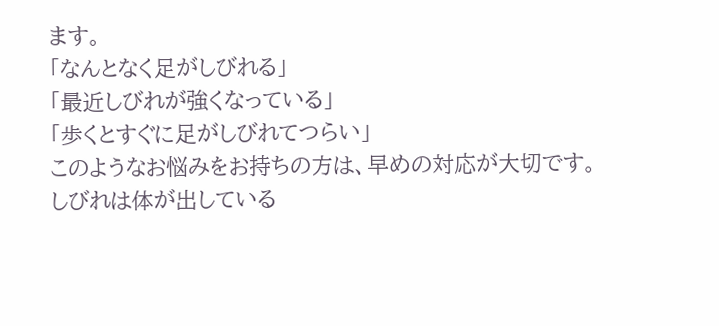ます。
「なんとなく足がしびれる」
「最近しびれが強くなっている」
「歩くとすぐに足がしびれてつらい」
このようなお悩みをお持ちの方は、早めの対応が大切です。
しびれは体が出している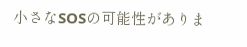小さなSOSの可能性がありま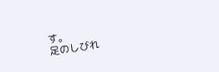す。
足のしびれ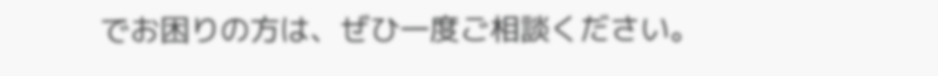でお困りの方は、ぜひ一度ご相談ください。